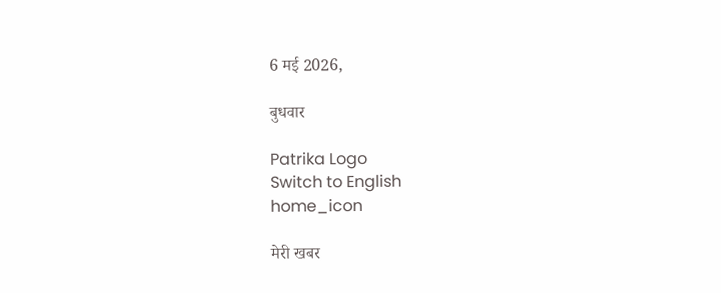6 मई 2026,

बुधवार

Patrika Logo
Switch to English
home_icon

मेरी खबर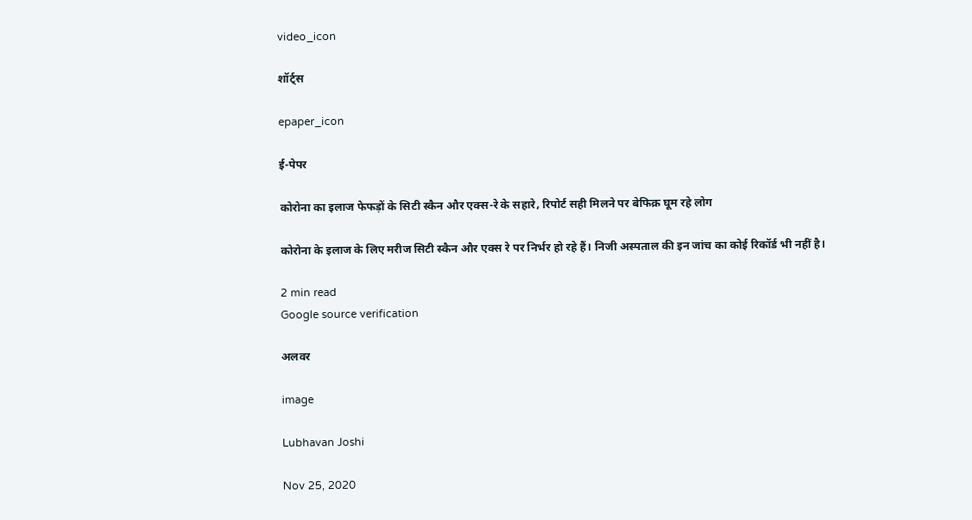video_icon

शॉर्ट्स

epaper_icon

ई-पेपर

कोरोना का इलाज फेफड़ों के सिटी स्कैन और एक्स-रे के सहारे, रिपोर्ट सही मिलने पर बेफिक्र घूम रहे लोग

कोरोना के इलाज के लिए मरीज सिटी स्कैन और एक्स रे पर निर्भर हो रहे हैं। निजी अस्पताल की इन जांच का कोई रिकॉर्ड भी नहीं है।

2 min read
Google source verification

अलवर

image

Lubhavan Joshi

Nov 25, 2020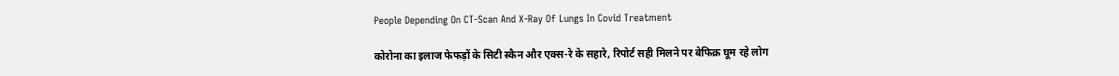People Depending On CT-Scan And X-Ray Of Lungs In Covid Treatment

कोरोना का इलाज फेफड़ों के सिटी स्कैन और एक्स-रे के सहारे, रिपोर्ट सही मिलने पर बेफिक्र घूम रहे लोग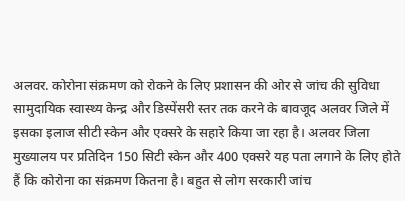अलवर. कोरोना संक्रमण को रोकने के लिए प्रशासन की ओर से जांच की सुविधा सामुदायिक स्वास्थ्य केन्द्र और डिस्पेंसरी स्तर तक करने के बावजूद अलवर जिले में इसका इलाज सीटी स्केन और एक्सरे के सहारे किया जा रहा है। अलवर जिला मुख्यालय पर प्रतिदिन 150 सिटी स्केन और 400 एक्सरे यह पता लगाने के लिए होते हैं कि कोरोना का संक्रमण कितना है। बहुत से लोग सरकारी जांच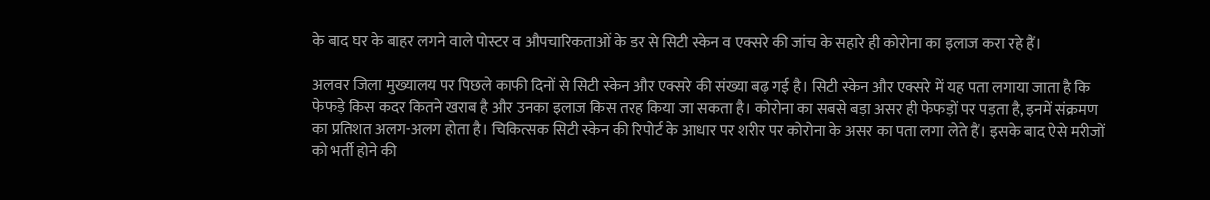के बाद घर के बाहर लगने वाले पोस्टर व औपचारिकताओं के डर से सिटी स्केन व एक्सरे की जांच के सहारे ही कोरोना का इलाज करा रहे हैं।

अलवर जिला मुख्यालय पर पिछले काफी दिनों से सिटी स्केन और एक्सरे की संख्या बढ़ गई है। सिटी स्केन और एक्सरे में यह पता लगाया जाता है कि फेफड़े किस कदर कितने खराब है और उनका इलाज किस तरह किया जा सकता है। कोरोना का सबसे बड़ा असर ही फेफड़ों पर पड़ता है, इनमें संक्रमण का प्रतिशत अलग-अलग होता है। चिकित्सक सिटी स्केन की रिपोर्ट के आधार पर शरीर पर कोरोना के असर का पता लगा लेते हैं। इसके बाद ऐसे मरीजों को भर्ती होने की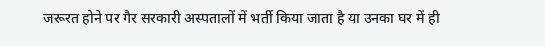जरूरत होने पर गैर सरकारी अस्पतालों में भर्ती किया जाता है या उनका घर में ही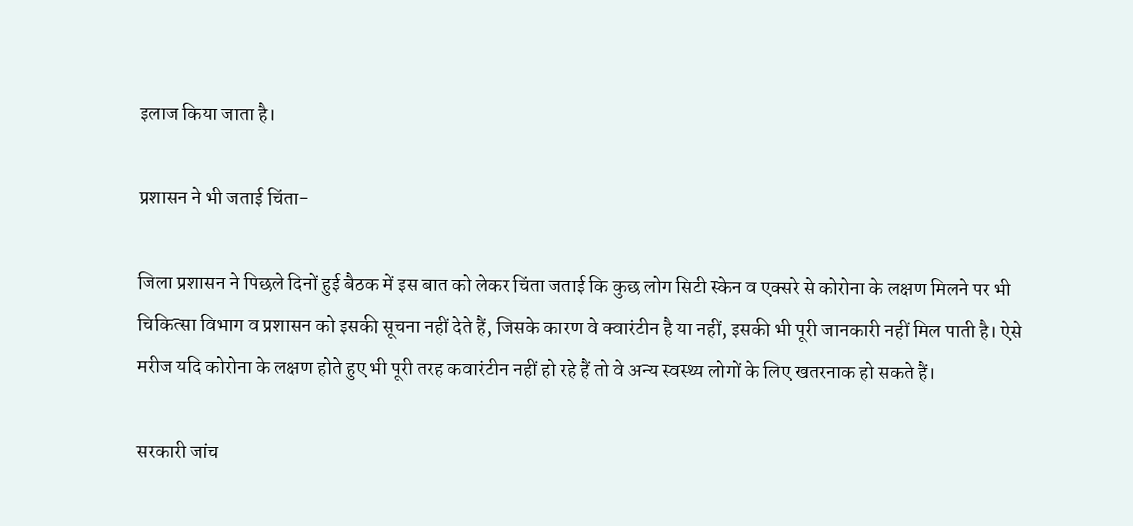इलाज किया जाता है।

प्रशासन ने भी जताई चिंता-

जिला प्रशासन ने पिछले दिनों हुई बैठक में इस बात को लेकर चिंता जताई कि कुछ लोग सिटी स्केन व एक्सरे से कोरोना के लक्षण मिलने पर भी चिकित्सा विभाग व प्रशासन को इसकी सूचना नहीं देते हैं, जिसके कारण वे क्वारंटीन है या नहीं, इसकी भी पूरी जानकारी नहीं मिल पाती है। ऐसे मरीज यदि कोरोना के लक्षण होते हुए भी पूरी तरह कवारंटीन नहीं हो रहे हैं तो वे अन्य स्वस्थ्य लोगों के लिए खतरनाक हो सकते हैं।

सरकारी जांच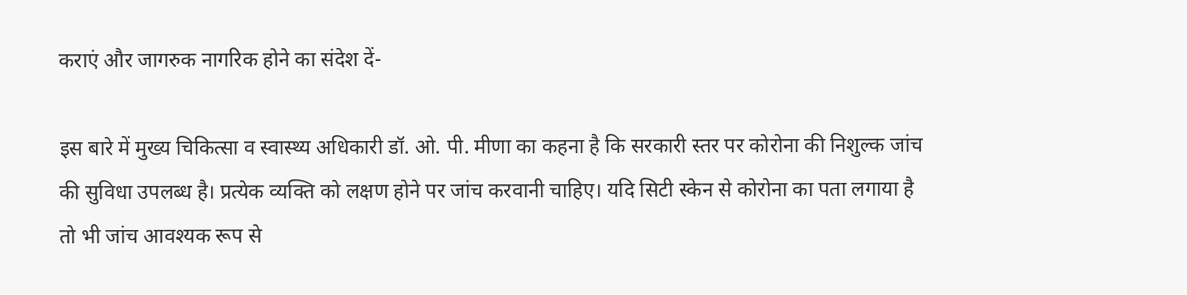कराएं और जागरुक नागरिक होने का संदेश दें-

इस बारे में मुख्य चिकित्सा व स्वास्थ्य अधिकारी डॉ. ओ. पी. मीणा का कहना है कि सरकारी स्तर पर कोरोना की निशुल्क जांच की सुविधा उपलब्ध है। प्रत्येक व्यक्ति को लक्षण होने पर जांच करवानी चाहिए। यदि सिटी स्केन से कोरोना का पता लगाया है तो भी जांच आवश्यक रूप से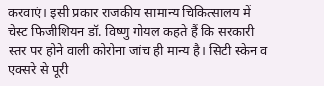करवाएं। इसी प्रकार राजकीय सामान्य चिकित्सालय में चेस्ट फिजीशियन डॉ. विष्णु गोयल कहते हैं कि सरकारी स्तर पर होने वाली कोरोना जांच ही मान्य है। सिटी स्केन व एक्सरे से पूरी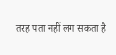तरह पता नहीं लग सकता है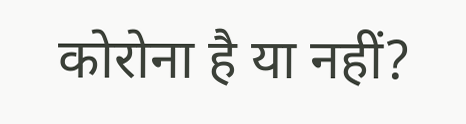कोरोना है या नहीं?